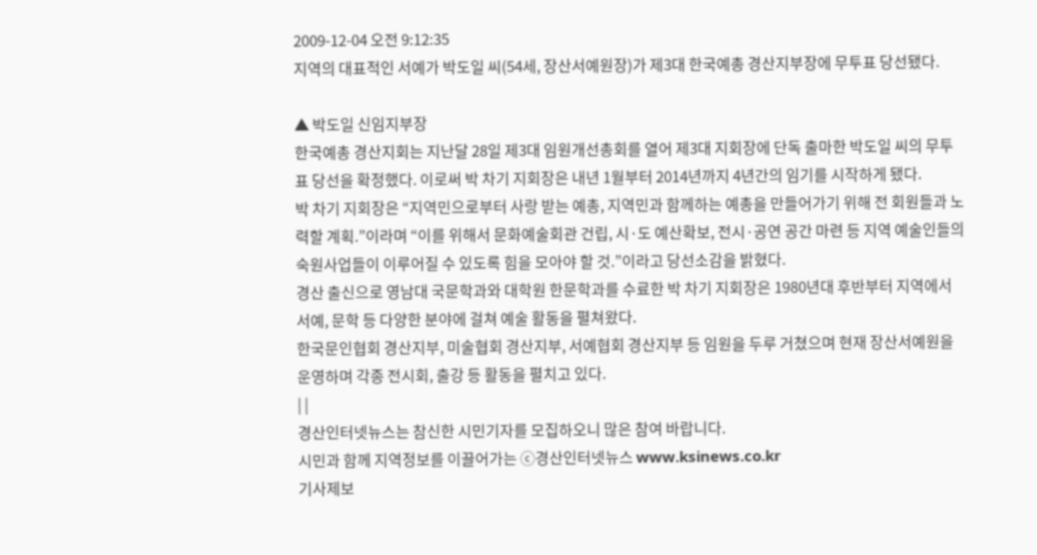2009-12-04 오전 9:12:35
지역의 대표적인 서예가 박도일 씨(54세, 장산서예원장)가 제3대 한국예총 경산지부장에 무투표 당선됐다.

▲ 박도일 신임지부장
한국예총 경산지회는 지난달 28일 제3대 임원개선총회를 열어 제3대 지회장에 단독 출마한 박도일 씨의 무투표 당선을 확정했다. 이로써 박 차기 지회장은 내년 1월부터 2014년까지 4년간의 임기를 시작하게 됐다.
박 차기 지회장은 “지역민으로부터 사랑 받는 예총, 지역민과 함께하는 예총을 만들어가기 위해 전 회원들과 노력할 계획.”이라며 “이를 위해서 문화예술회관 건립, 시·도 예산확보, 전시·공연 공간 마련 등 지역 예술인들의 숙원사업들이 이루어질 수 있도록 힘을 모아야 할 것.”이라고 당선소감을 밝혔다.
경산 출신으로 영남대 국문학과와 대학원 한문학과를 수료한 박 차기 지회장은 1980년대 후반부터 지역에서 서예, 문학 등 다양한 분야에 걸쳐 예술 활동을 펼쳐왔다.
한국문인협회 경산지부, 미술협회 경산지부, 서예협회 경산지부 등 임원을 두루 거쳤으며 현재 장산서예원을 운영하며 각종 전시회, 출강 등 활동을 펼치고 있다.
| |
경산인터넷뉴스는 참신한 시민기자를 모집하오니 많은 참여 바랍니다.
시민과 함께 지역정보를 이끌어가는 ⓒ경산인터넷뉴스 www.ksinews.co.kr
기사제보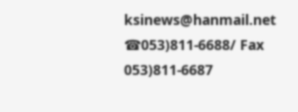ksinews@hanmail.net
☎053)811-6688/ Fax 053)811-6687